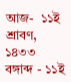আজ-  ১১ই শ্রাবণ, ১৪৩৩ বঙ্গাব্দ - ১১ই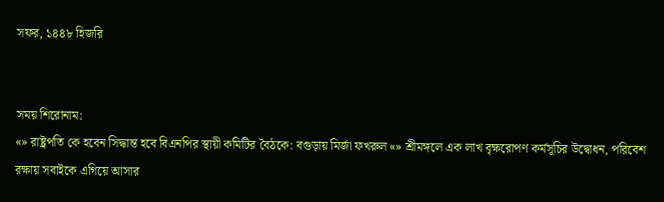সফর, ১৪৪৮ হিজরি


সময় শিরোনাম:
«» রাষ্ট্রপতি কে হবেন সিদ্ধান্ত হবে বিএনপির স্থায়ী কমিটির বৈঠকে: বগুড়ায় মির্জা ফখরুল «» শ্রীমঙ্গলে এক লাখ বৃক্ষরোপণ কর্মসূচির উদ্বোধন, পরিবেশ রক্ষায় সবাইকে এগিয়ে আসার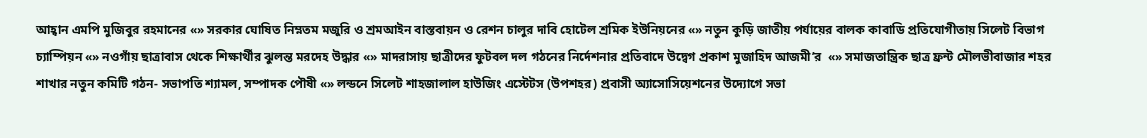আহ্বান এমপি মুজিবুর রহমানের «» সরকার ঘোষিত নিম্নতম মজুরি ও শ্রমআইন বাস্তবায়ন ও রেশন চালুর দাবি হোটেল শ্রমিক ইউনিয়নের «» নতুন কুড়ি জাতীয় পর্যায়ের বালক কাবাডি প্রতিযোগীতায় সিলেট বিভাগ চ্যাম্পিয়ন «» নওগাঁয় ছাত্রাবাস থেকে শিক্ষার্থীর ঝুলন্ত মরদেহ উদ্ধার «» মাদরাসায় ছাত্রীদের ফুটবল দল গঠনের নির্দেশনার প্রতিবাদে উদ্বেগ প্রকাশ মুজাহিদ আজমী’র  «» সমাজতান্ত্রিক ছাত্র ফ্রন্ট মৌলভীবাজার শহর শাখার নতুন কমিটি গঠন- সভাপতি শ্যামল, সম্পাদক পৌষী «» লন্ড‌নে সিলেট শাহজালাল হাউজিং এস্টেটস (উপশহর) প্রবাসী অ্যাসোসিয়েশনের উদ্যো‌গে সভা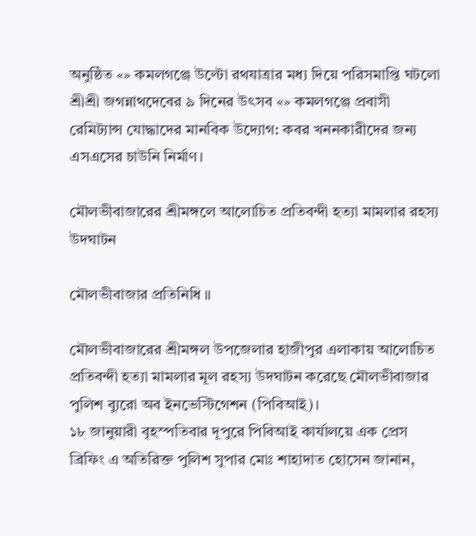অনুষ্ঠিত «» কমলগঞ্জে উল্টো রথযাত্রার মধ্য দিয়ে পরিসমাপ্তি ঘটলো শ্রীশ্রী জগন্নাথদেবের ৯ দিনের উৎসব «» কমলগঞ্জে প্রবাসী রেমিট্যান্স যোদ্ধাদের মানবিক উদ্যোগ: কবর খননকারীদের জন্য এসএসের চাউনি নির্মাণ।

মৌলভীবাজারের শ্রীমঙ্গলে আলোচিত প্রতিবন্দী হত্যা মামলার রহস্য উদঘাটন

মৌলভীবাজার প্রতিনিধি ॥

মৌলভীবাজারের শ্রীমঙ্গল উপজেলার হাজীপুর এলাকায় আলোচিত প্রতিবন্দী হত্যা মামলার মূল রহস্য উদঘাটন করেছে মৌলভীবাজার পুলিশ ব্যুরো অব ইনভেস্টিগেশন (পিবিআই)।
১৮ জানুয়ারী বৃহস্পতিবার দূপুরে পিবিআই কার্যালয়ে এক প্রেস ব্রিফিং এ অতিরিক্ত পুলিশ সুপার মোঃ শাহাদাত হোসেন জানান,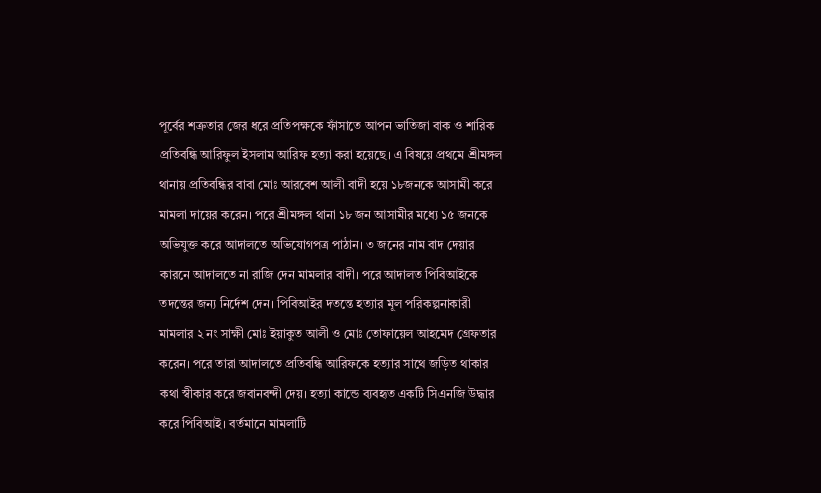পূর্বের শত্রুতার জের ধরে প্রতিপক্ষকে ফাঁসাতে আপন ভাতিজা বাক ও শারিক প্রতিবন্ধি আরিফুল ইসলাম আরিফ হত্যা করা হয়েছে। এ বিষয়ে প্রথমে শ্রীমঙ্গল থানায় প্রতিবন্ধির বাবা মোঃ আরবেশ আলী বাদী হয়ে ১৮জনকে আসামী করে মামলা দায়ের করেন। পরে শ্রীমঙ্গল থানা ১৮ জন আসামীর মধ্যে ১৫ জনকে অভিযুক্ত করে আদালতে অভিযোগপত্র পাঠান। ৩ জনের নাম বাদ দেয়ার কারনে আদালতে না রাজি দেন মামলার বাদী। পরে আদালত পিবিআইকে তদন্তের জন্য নির্দেশ দেন। পিবিআইর দতন্তে হত্যার মূল পরিকল্পনাকারী মামলার ২ নং সাক্ষী মোঃ ইয়াকুত আলী ও মোঃ তোফায়েল আহমেদ গ্রেফতার করেন। পরে তারা আদালতে প্রতিবন্ধি আরিফকে হত্যার সাথে জড়িত থাকার কথা স্বীকার করে জবানবন্দী দেয়। হত্যা কান্ডে ব্যবহৃত একটি সিএনজি উদ্ধার করে পিবিআই। বর্তমানে মামলাটি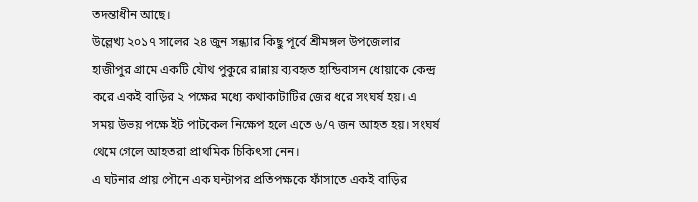তদন্তাধীন আছে।
উল্লেখ্য ২০১৭ সালের ২৪ জুন সন্ধ্যার কিছু পূর্বে শ্রীমঙ্গল উপজেলার হাজীপুর গ্রামে একটি যৌথ পুকুরে রান্নায় ব্যবহৃত হান্ডিবাসন ধোয়াকে কেন্দ্র করে একই বাড়ির ২ পক্ষের মধ্যে কথাকাটাটির জের ধরে সংঘর্ষ হয়। এ সময় উভয় পক্ষে ইট পাটকেল নিক্ষেপ হলে এতে ৬/৭ জন আহত হয়। সংঘর্ষ থেমে গেলে আহতরা প্রাথমিক চিকিৎসা নেন।
এ ঘটনার প্রায় পৌনে এক ঘন্টাপর প্রতিপক্ষকে ফাঁসাতে একই বাড়ির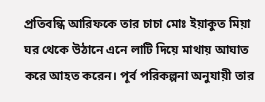প্রতিবন্ধি আরিফকে তার চাচা মোঃ ইয়াকুত মিয়া ঘর থেকে উঠানে এনে লাটি দিয়ে মাথায় আঘাত করে আহত করেন। পূর্ব পরিকল্পনা অনুযায়ী তার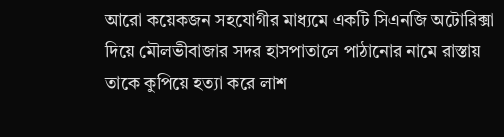আরো কয়েকজন সহযোগীর মাধ্যমে একটি সিএনজি অটোরিক্সা দিয়ে মৌলভীবাজার সদর হাসপাতালে পাঠানোর নামে রাস্তায় তাকে কুপিয়ে হত্যা করে লাশ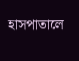হাসপাতালে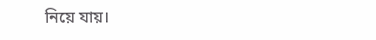নিয়ে যায়।